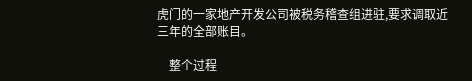虎门的一家地产开发公司被税务稽查组进驻,要求调取近三年的全部账目。

    整个过程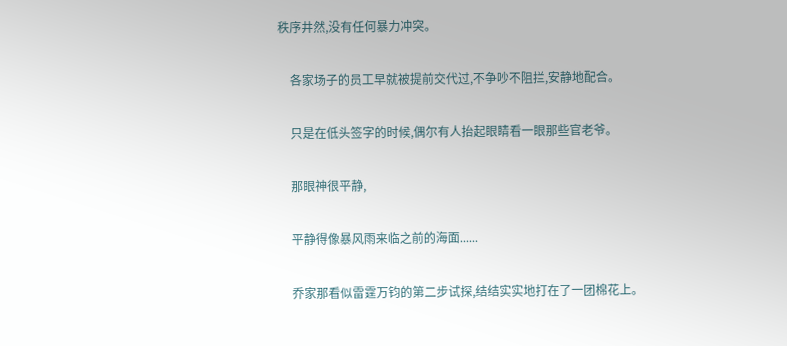秩序井然,没有任何暴力冲突。

    各家场子的员工早就被提前交代过,不争吵不阻拦,安静地配合。

    只是在低头签字的时候,偶尔有人抬起眼睛看一眼那些官老爷。

    那眼神很平静,

    平静得像暴风雨来临之前的海面......

    乔家那看似雷霆万钧的第二步试探,结结实实地打在了一团棉花上。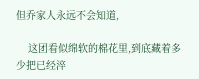但乔家人永远不会知道,

    这团看似绵软的棉花里,到底藏着多少把已经淬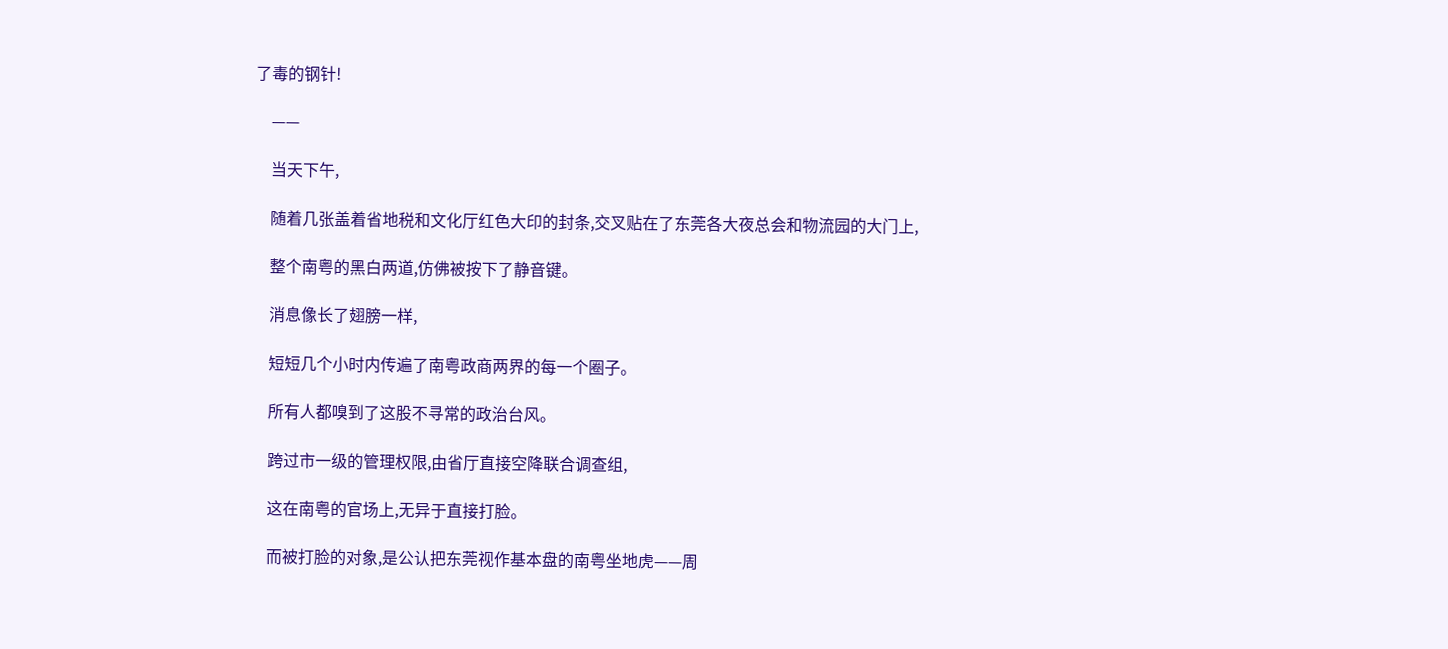了毒的钢针!

    ——

    当天下午,

    随着几张盖着省地税和文化厅红色大印的封条,交叉贴在了东莞各大夜总会和物流园的大门上,

    整个南粤的黑白两道,仿佛被按下了静音键。

    消息像长了翅膀一样,

    短短几个小时内传遍了南粤政商两界的每一个圈子。

    所有人都嗅到了这股不寻常的政治台风。

    跨过市一级的管理权限,由省厅直接空降联合调查组,

    这在南粤的官场上,无异于直接打脸。

    而被打脸的对象,是公认把东莞视作基本盘的南粤坐地虎——周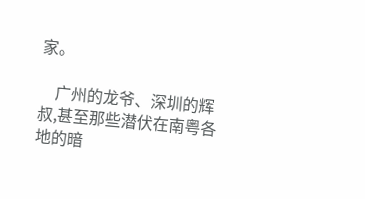家。

    广州的龙爷、深圳的辉叔,甚至那些潜伏在南粤各地的暗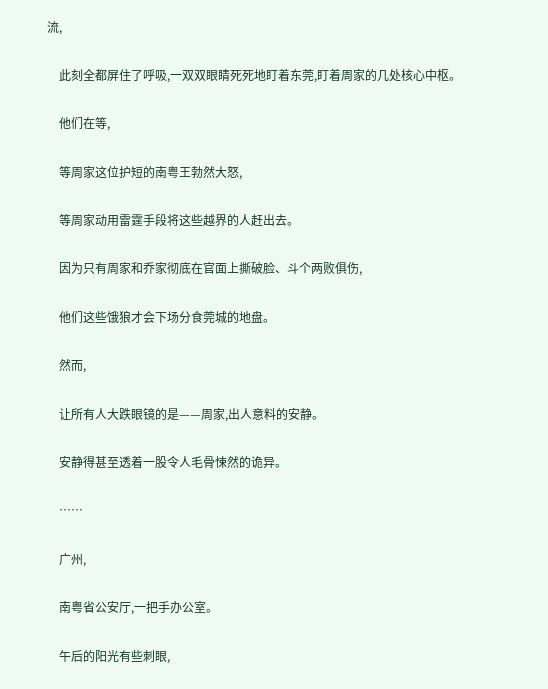流,

    此刻全都屏住了呼吸,一双双眼睛死死地盯着东莞,盯着周家的几处核心中枢。

    他们在等,

    等周家这位护短的南粤王勃然大怒,

    等周家动用雷霆手段将这些越界的人赶出去。

    因为只有周家和乔家彻底在官面上撕破脸、斗个两败俱伤,

    他们这些饿狼才会下场分食莞城的地盘。

    然而,

    让所有人大跌眼镜的是——周家,出人意料的安静。

    安静得甚至透着一股令人毛骨悚然的诡异。

    ……

    广州,

    南粤省公安厅,一把手办公室。

    午后的阳光有些刺眼,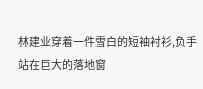林建业穿着一件雪白的短袖衬衫,负手站在巨大的落地窗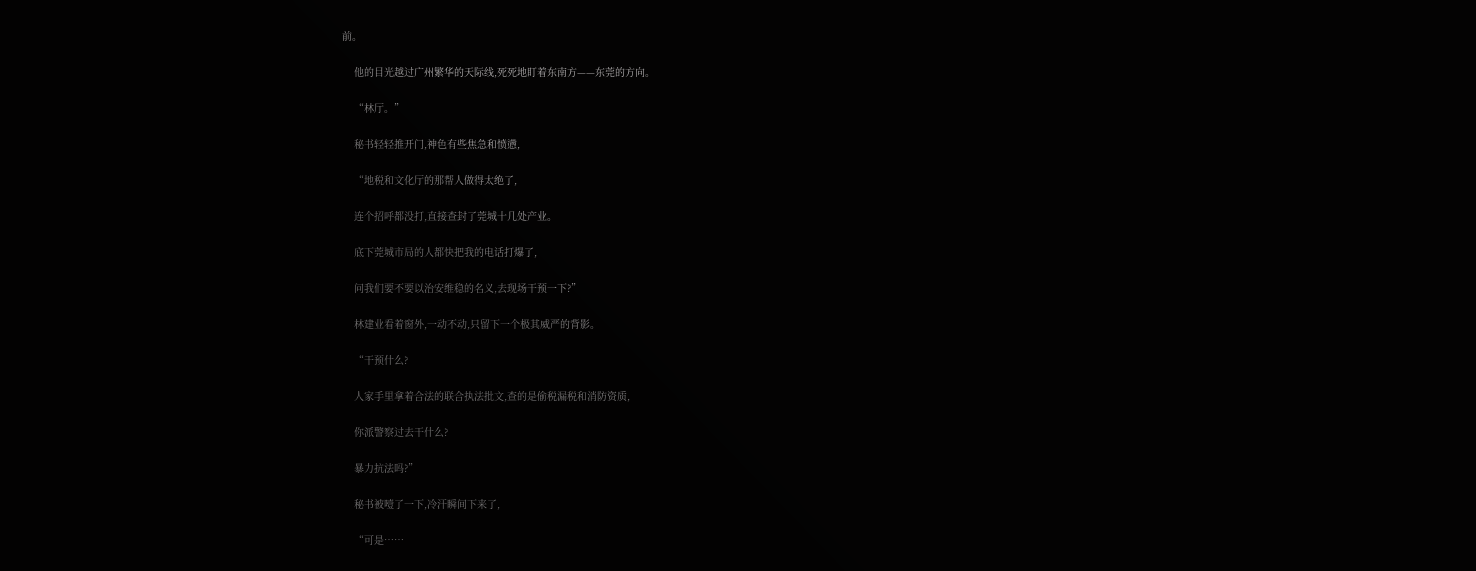前。

    他的目光越过广州繁华的天际线,死死地盯着东南方——东莞的方向。

    “林厅。”

    秘书轻轻推开门,神色有些焦急和愤懑,

    “地税和文化厅的那帮人做得太绝了,

    连个招呼都没打,直接查封了莞城十几处产业。

    底下莞城市局的人都快把我的电话打爆了,

    问我们要不要以治安维稳的名义,去现场干预一下?”

    林建业看着窗外,一动不动,只留下一个极其威严的背影。

    “干预什么?

    人家手里拿着合法的联合执法批文,查的是偷税漏税和消防资质,

    你派警察过去干什么?

    暴力抗法吗?”

    秘书被噎了一下,冷汗瞬间下来了,

    “可是……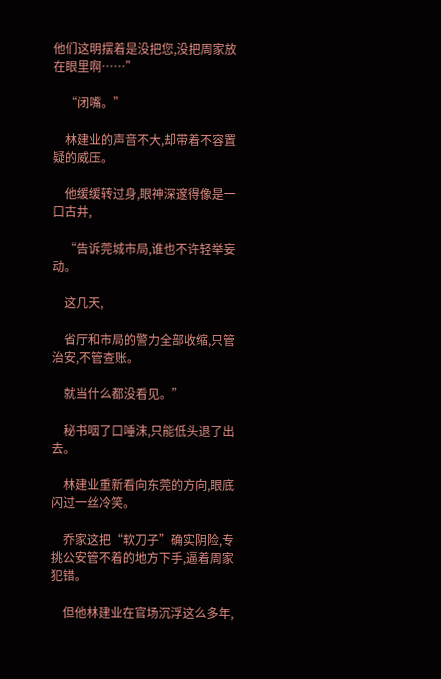他们这明摆着是没把您,没把周家放在眼里啊……”

    “闭嘴。”

    林建业的声音不大,却带着不容置疑的威压。

    他缓缓转过身,眼神深邃得像是一口古井,

    “告诉莞城市局,谁也不许轻举妄动。

    这几天,

    省厅和市局的警力全部收缩,只管治安,不管查账。

    就当什么都没看见。”

    秘书咽了口唾沫,只能低头退了出去。

    林建业重新看向东莞的方向,眼底闪过一丝冷笑。

    乔家这把“软刀子”确实阴险,专挑公安管不着的地方下手,逼着周家犯错。

    但他林建业在官场沉浮这么多年,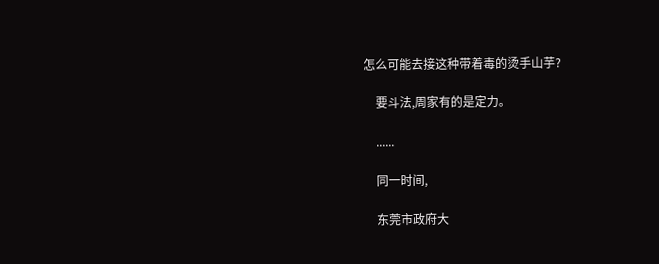怎么可能去接这种带着毒的烫手山芋?

    要斗法,周家有的是定力。

    ......

    同一时间,

    东莞市政府大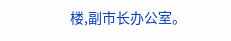楼,副市长办公室。